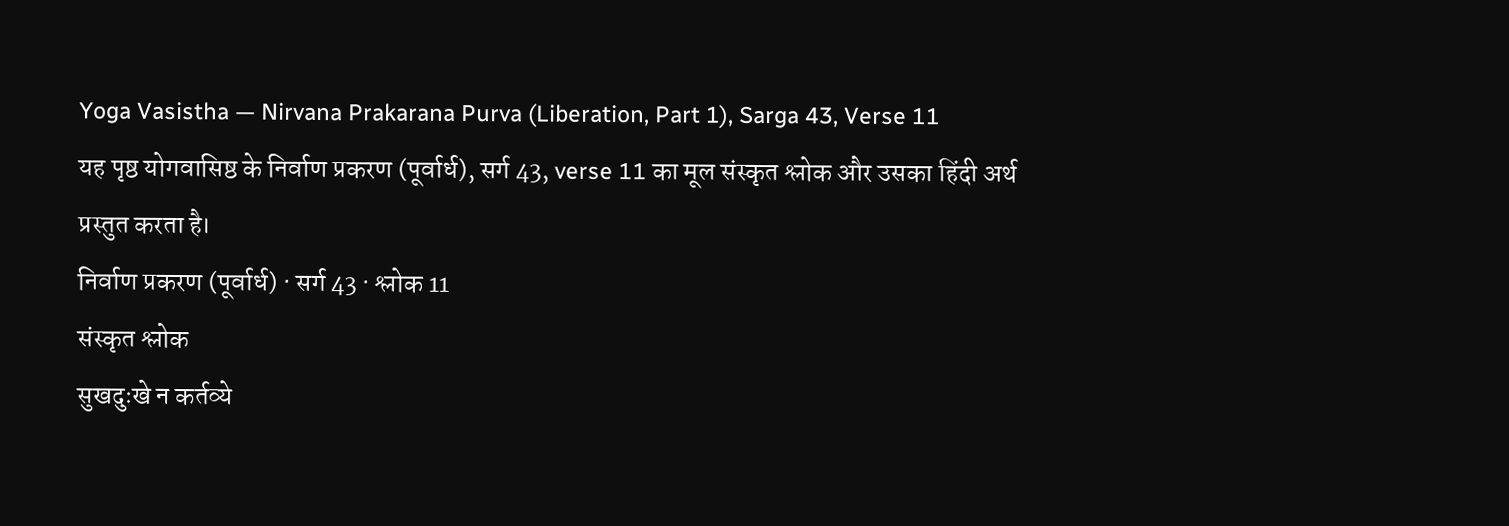Yoga Vasistha — Nirvana Prakarana Purva (Liberation, Part 1), Sarga 43, Verse 11
यह पृष्ठ योगवासिष्ठ के निर्वाण प्रकरण (पूर्वार्ध), सर्ग 43, verse 11 का मूल संस्कृत श्लोक और उसका हिंदी अर्थ प्रस्तुत करता है।
निर्वाण प्रकरण (पूर्वार्ध) · सर्ग 43 · श्लोक 11
संस्कृत श्लोक
सुखदुःखे न कर्तव्ये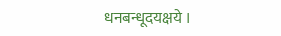धनबन्धूदयक्षये ।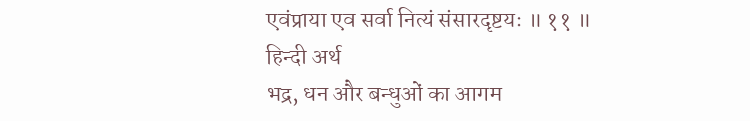एवंप्राया एव सर्वा नित्यं संसारदृष्टयः ॥ ११ ॥
हिन्दी अर्थ
भद्र, धन और बन्धुओं का आगम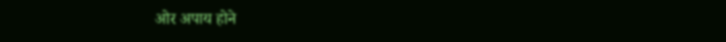ओर अपाय होने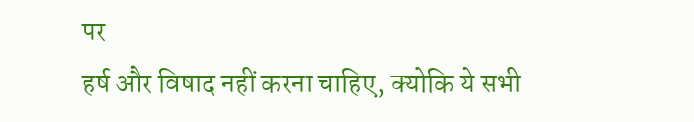पर
हर्ष और विषाद नहीं करना चाहिए, क्योकि ये सभी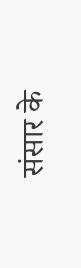संसार के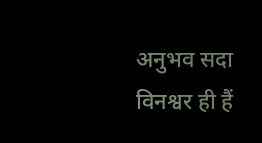अनुभव सदा विनश्वर ही हैं